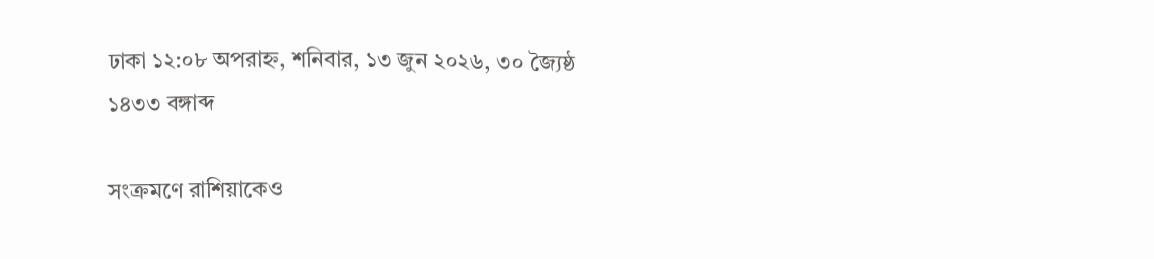ঢাকা ১২:০৮ অপরাহ্ন, শনিবার, ১৩ জুন ২০২৬, ৩০ জ্যৈষ্ঠ ১৪৩৩ বঙ্গাব্দ

সংক্রমণে রাশিয়াকেও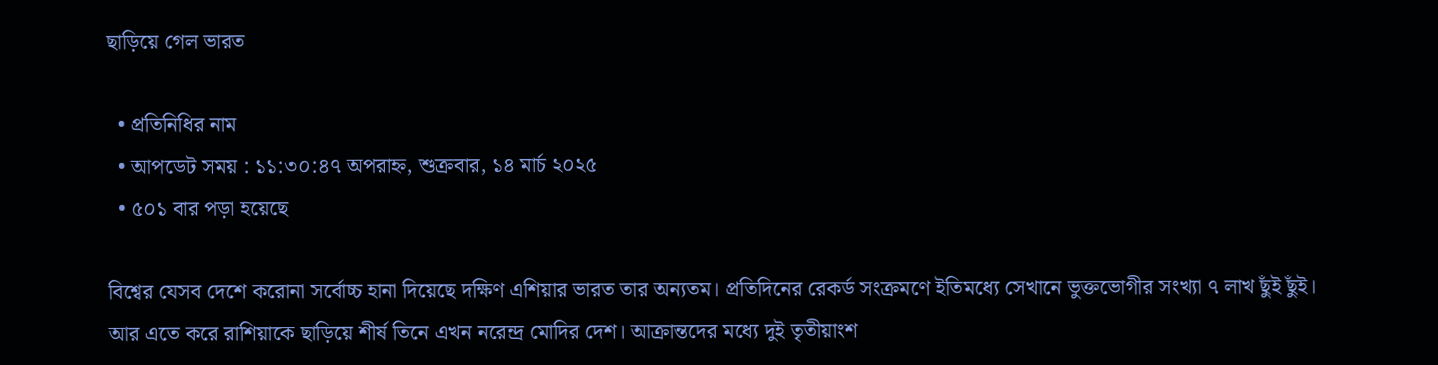ছাড়িয়ে গেল ভারত

  • প্রতিনিধির নাম
  • আপডেট সময় : ১১:৩০:৪৭ অপরাহ্ন, শুক্রবার, ১৪ মার্চ ২০২৫
  • ৫০১ বার পড়া হয়েছে

বিশ্বের যেসব দেশে করোনা সর্বোচ্চ হানা দিয়েছে দক্ষিণ এশিয়ার ভারত তার অন্যতম। প্রতিদিনের রেকর্ড সংক্রমণে ইতিমধ্যে সেখানে ভুক্তভোগীর সংখ্যা ৭ লাখ ছুঁই ছুঁই। আর এতে করে রাশিয়াকে ছাড়িয়ে শীর্ষ তিনে এখন নরেন্দ্র মোদির দেশ। আক্রান্তদের মধ্যে দুই তৃতীয়াংশ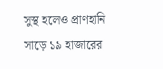সুস্থ হলেও প্রাণহানি সাড়ে ১৯ হাজারের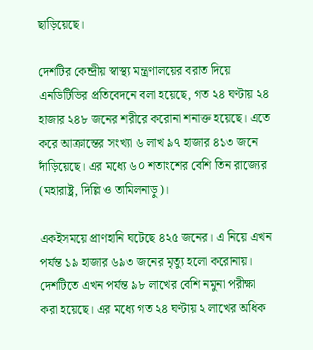ছাড়িয়েছে।

দেশটির কেন্দ্রীয় স্বাস্থ্য মন্ত্রণালয়ের বরাত দিয়ে এনডিটিভির প্রতিবেদনে বলা হয়েছে, গত ২৪ ঘণ্টায় ২৪ হাজার ২৪৮ জনের শরীরে করোনা শনাক্ত হয়েছে। এতে করে আক্রান্তের সংখ্যা ৬ লাখ ৯৭ হাজার ৪১৩ জনে দাঁড়িয়েছে। এর মধ্যে ৬০ শতাংশের বেশি তিন রাজ্যের (মহারাষ্ট্র, দিল্লি ও তামিলনাড়ু)।

একইসময়ে প্রাণহানি ঘটেছে ৪২৫ জনের। এ নিয়ে এখন পর্যন্ত ১৯ হাজার ৬৯৩ জনের মৃত্যু হলো করোনায়। দেশটিতে এখন পর্যন্ত ৯৮ লাখের বেশি নমুনা পরীক্ষা করা হয়েছে। এর মধ্যে গত ২৪ ঘণ্টায় ২ লাখের অধিক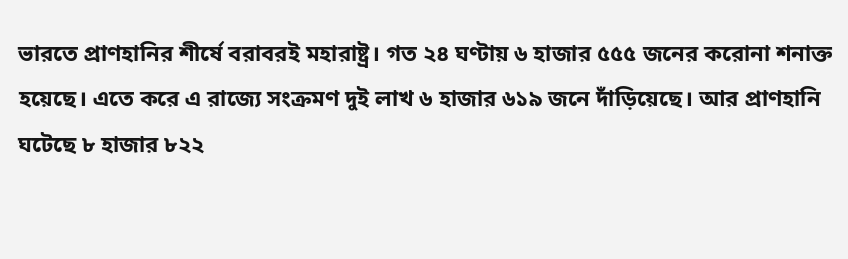ভারতে প্রাণহানির শীর্ষে বরাবরই মহারাষ্ট্র। গত ২৪ ঘণ্টায় ৬ হাজার ৫৫৫ জনের করোনা শনাক্ত হয়েছে। এতে করে এ রাজ্যে সংক্রমণ দুই লাখ ৬ হাজার ৬১৯ জনে দাঁড়িয়েছে। আর প্রাণহানি ঘটেছে ৮ হাজার ৮২২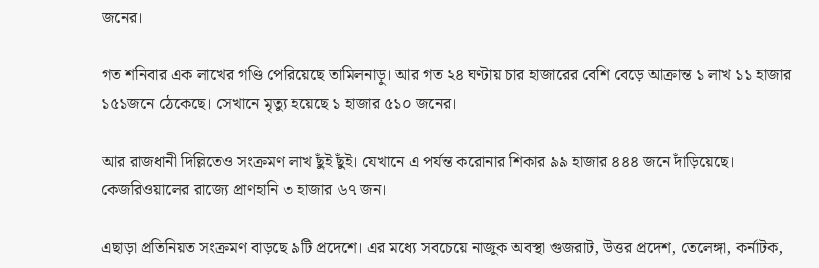জনের।

গত শনিবার এক লাখের গণ্ডি পেরিয়েছে তামিলনাড়ু। আর গত ২৪ ঘণ্টায় চার হাজারের বেশি বেড়ে আক্রান্ত ১ লাখ ১১ হাজার ১৫১জনে ঠেকেছে। সেখানে মৃত্যু হয়েছে ১ হাজার ৫১০ জনের।

আর রাজধানী দিল্লিতেও সংক্রমণ লাখ ছুঁই ছুঁই। যেখানে এ পর্যন্ত করোনার শিকার ৯৯ হাজার ৪৪৪ জনে দাঁড়িয়েছে। কেজরিওয়ালের রাজ্যে প্রাণহানি ৩ হাজার ৬৭ জন।

এছাড়া প্রতিনিয়ত সংক্রমণ বাড়ছে ৯টি প্রদেশে। এর মধ্যে সবচেয়ে নাজুক অবস্থা গুজরাট, উত্তর প্রদেশ, তেলেঙ্গা, কর্নাটক,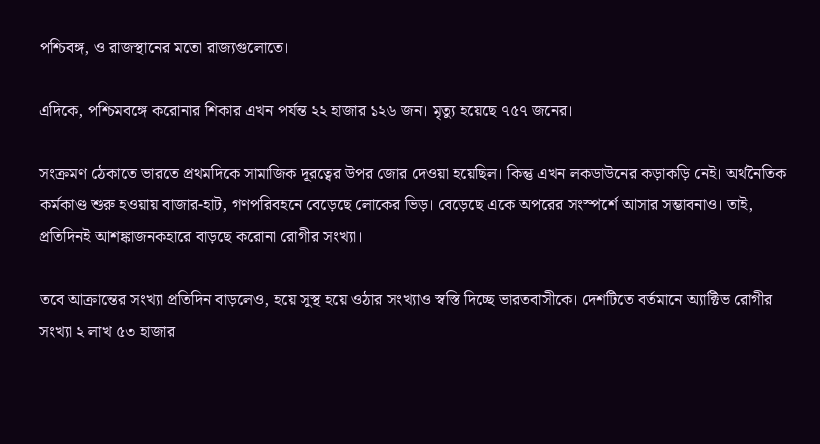পশ্চিবঙ্গ, ও রাজস্থানের মতো রাজ্যগুলোতে।

এদিকে, পশ্চিমবঙ্গে করোনার শিকার এখন পর্যন্ত ২২ হাজার ১২৬ জন। মৃত্যু হয়েছে ৭৫৭ জনের।

সংক্রমণ ঠেকাতে ভারতে প্রথমদিকে সামাজিক দূরত্বের উপর জোর দেওয়া হয়েছিল। কিন্তু এখন লকডাউনের কড়াকড়ি নেই। অর্থনৈতিক কর্মকাণ্ড শুরু হওয়ায় বাজার-হাট, গণপরিবহনে বেড়েছে লোকের ভিড়। বেড়েছে একে অপরের সংস্পর্শে আসার সম্ভাবনাও। তাই, প্রতিদিনই আশঙ্কাজনকহারে বাড়ছে করোনা রোগীর সংখ্যা।

তবে আক্রান্তের সংখ্যা প্রতিদিন বাড়লেও, হয়ে সুস্থ হয়ে ওঠার সংখ্যাও স্বস্তি দিচ্ছে ভারতবাসীকে। দেশটিতে বর্তমানে অ্যাক্টিভ রোগীর সংখ্যা ২ লাখ ৫৩ হাজার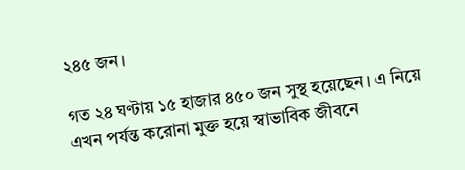২৪৫ জন।

গত ২৪ ঘণ্টায় ১৫ হাজার ৪৫০ জন সুস্থ হয়েছেন। এ নিয়ে এখন পর্যন্ত করোনা মুক্ত হয়ে স্বাভাবিক জীবনে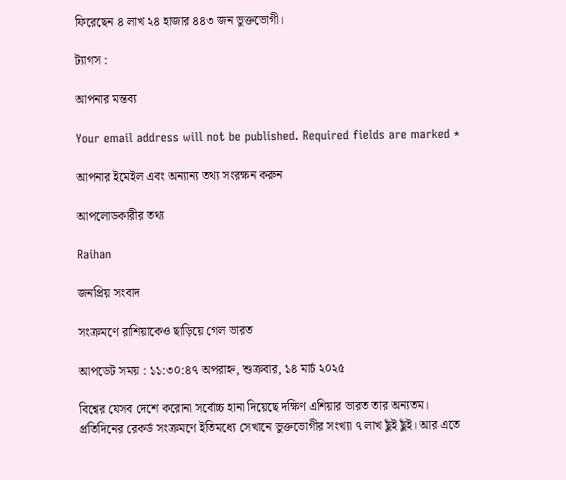ফিরেছেন ৪ লাখ ২৪ হাজার ৪৪৩ জন ভুক্তভোগী।

ট্যাগস :

আপনার মন্তব্য

Your email address will not be published. Required fields are marked *

আপনার ইমেইল এবং অন্যান্য তথ্য সংরক্ষন করুন

আপলোডকারীর তথ্য

Raihan

জনপ্রিয় সংবাদ

সংক্রমণে রাশিয়াকেও ছাড়িয়ে গেল ভারত

আপডেট সময় : ১১:৩০:৪৭ অপরাহ্ন, শুক্রবার, ১৪ মার্চ ২০২৫

বিশ্বের যেসব দেশে করোনা সর্বোচ্চ হানা দিয়েছে দক্ষিণ এশিয়ার ভারত তার অন্যতম। প্রতিদিনের রেকর্ড সংক্রমণে ইতিমধ্যে সেখানে ভুক্তভোগীর সংখ্যা ৭ লাখ ছুঁই ছুঁই। আর এতে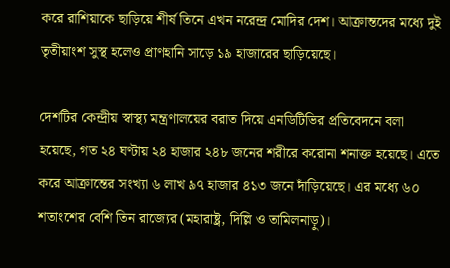করে রাশিয়াকে ছাড়িয়ে শীর্ষ তিনে এখন নরেন্দ্র মোদির দেশ। আক্রান্তদের মধ্যে দুই তৃতীয়াংশ সুস্থ হলেও প্রাণহানি সাড়ে ১৯ হাজারের ছাড়িয়েছে।

দেশটির কেন্দ্রীয় স্বাস্থ্য মন্ত্রণালয়ের বরাত দিয়ে এনডিটিভির প্রতিবেদনে বলা হয়েছে, গত ২৪ ঘণ্টায় ২৪ হাজার ২৪৮ জনের শরীরে করোনা শনাক্ত হয়েছে। এতে করে আক্রান্তের সংখ্যা ৬ লাখ ৯৭ হাজার ৪১৩ জনে দাঁড়িয়েছে। এর মধ্যে ৬০ শতাংশের বেশি তিন রাজ্যের (মহারাষ্ট্র, দিল্লি ও তামিলনাড়ু)।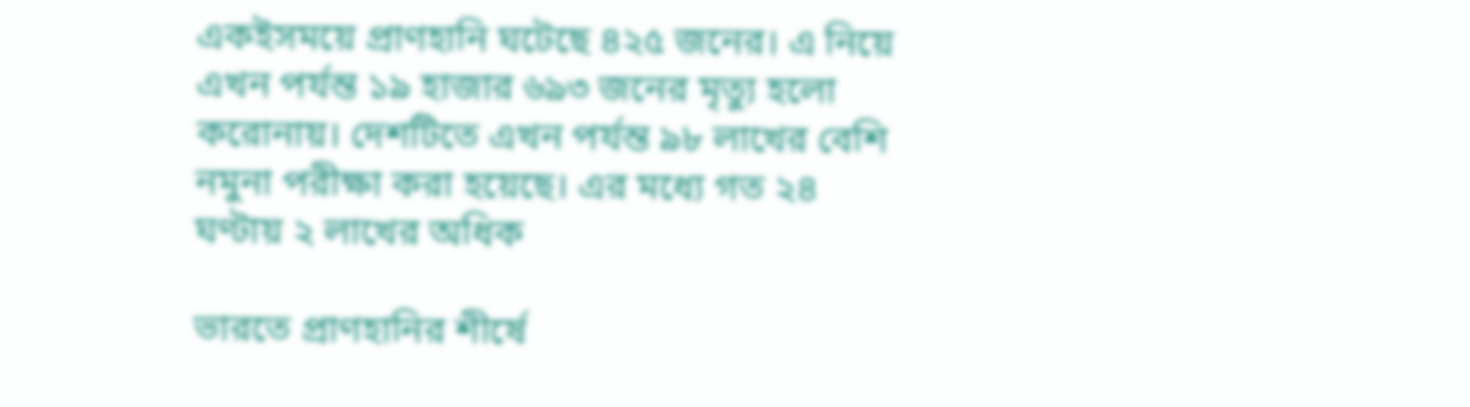একইসময়ে প্রাণহানি ঘটেছে ৪২৫ জনের। এ নিয়ে এখন পর্যন্ত ১৯ হাজার ৬৯৩ জনের মৃত্যু হলো করোনায়। দেশটিতে এখন পর্যন্ত ৯৮ লাখের বেশি নমুনা পরীক্ষা করা হয়েছে। এর মধ্যে গত ২৪ ঘণ্টায় ২ লাখের অধিক

ভারতে প্রাণহানির শীর্ষে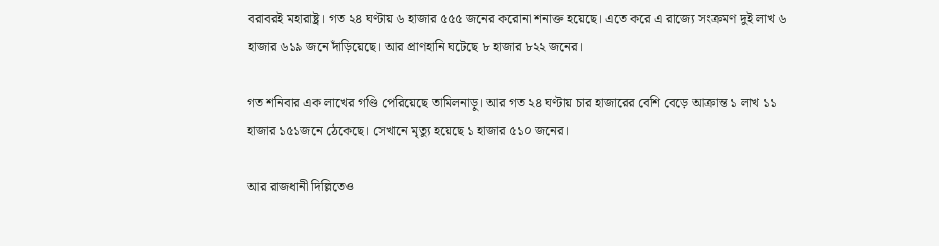বরাবরই মহারাষ্ট্র। গত ২৪ ঘণ্টায় ৬ হাজার ৫৫৫ জনের করোনা শনাক্ত হয়েছে। এতে করে এ রাজ্যে সংক্রমণ দুই লাখ ৬ হাজার ৬১৯ জনে দাঁড়িয়েছে। আর প্রাণহানি ঘটেছে ৮ হাজার ৮২২ জনের।

গত শনিবার এক লাখের গণ্ডি পেরিয়েছে তামিলনাড়ু। আর গত ২৪ ঘণ্টায় চার হাজারের বেশি বেড়ে আক্রান্ত ১ লাখ ১১ হাজার ১৫১জনে ঠেকেছে। সেখানে মৃত্যু হয়েছে ১ হাজার ৫১০ জনের।

আর রাজধানী দিল্লিতেও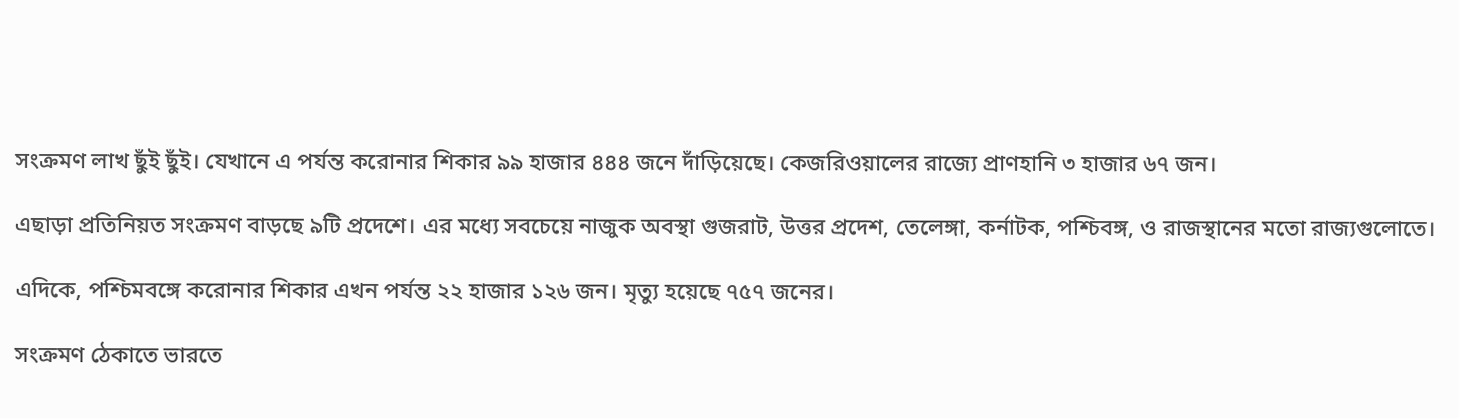সংক্রমণ লাখ ছুঁই ছুঁই। যেখানে এ পর্যন্ত করোনার শিকার ৯৯ হাজার ৪৪৪ জনে দাঁড়িয়েছে। কেজরিওয়ালের রাজ্যে প্রাণহানি ৩ হাজার ৬৭ জন।

এছাড়া প্রতিনিয়ত সংক্রমণ বাড়ছে ৯টি প্রদেশে। এর মধ্যে সবচেয়ে নাজুক অবস্থা গুজরাট, উত্তর প্রদেশ, তেলেঙ্গা, কর্নাটক, পশ্চিবঙ্গ, ও রাজস্থানের মতো রাজ্যগুলোতে।

এদিকে, পশ্চিমবঙ্গে করোনার শিকার এখন পর্যন্ত ২২ হাজার ১২৬ জন। মৃত্যু হয়েছে ৭৫৭ জনের।

সংক্রমণ ঠেকাতে ভারতে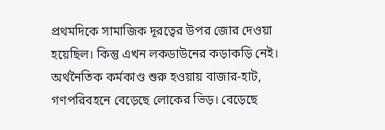প্রথমদিকে সামাজিক দূরত্বের উপর জোর দেওয়া হয়েছিল। কিন্তু এখন লকডাউনের কড়াকড়ি নেই। অর্থনৈতিক কর্মকাণ্ড শুরু হওয়ায় বাজার-হাট, গণপরিবহনে বেড়েছে লোকের ভিড়। বেড়েছে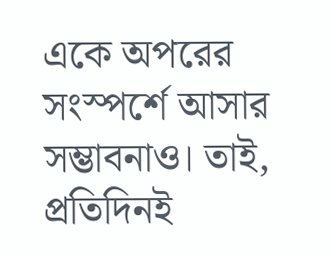একে অপরের সংস্পর্শে আসার সম্ভাবনাও। তাই, প্রতিদিনই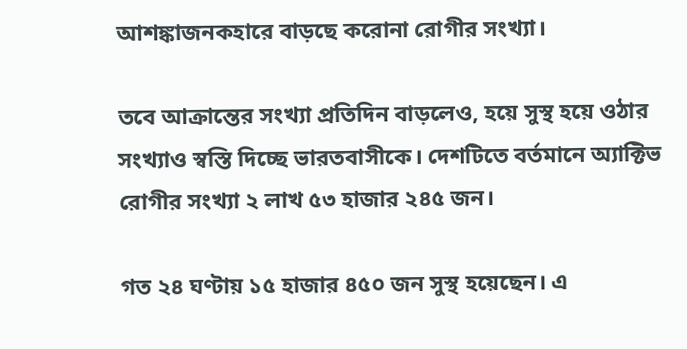আশঙ্কাজনকহারে বাড়ছে করোনা রোগীর সংখ্যা।

তবে আক্রান্তের সংখ্যা প্রতিদিন বাড়লেও, হয়ে সুস্থ হয়ে ওঠার সংখ্যাও স্বস্তি দিচ্ছে ভারতবাসীকে। দেশটিতে বর্তমানে অ্যাক্টিভ রোগীর সংখ্যা ২ লাখ ৫৩ হাজার ২৪৫ জন।

গত ২৪ ঘণ্টায় ১৫ হাজার ৪৫০ জন সুস্থ হয়েছেন। এ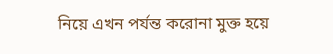নিয়ে এখন পর্যন্ত করোনা মুক্ত হয়ে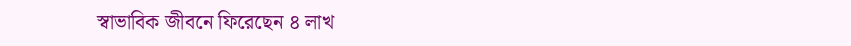স্বাভাবিক জীবনে ফিরেছেন ৪ লাখ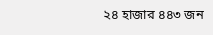২৪ হাজার ৪৪৩ জন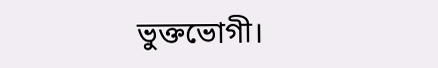ভুক্তভোগী।